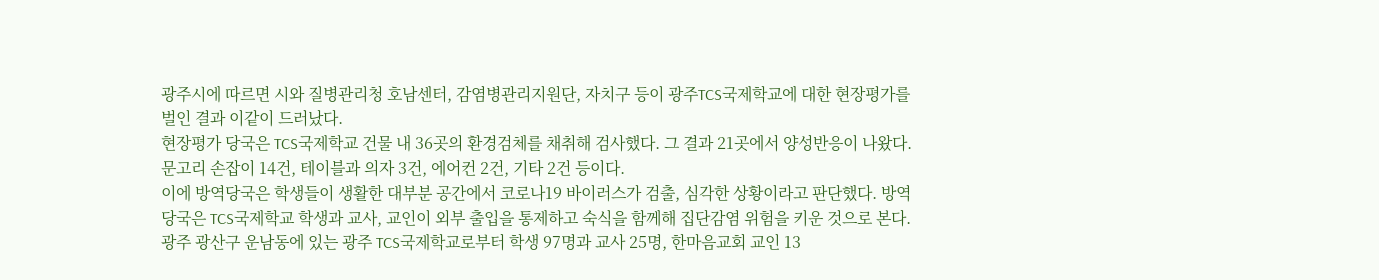광주시에 따르면 시와 질병관리청 호남센터, 감염병관리지원단, 자치구 등이 광주TCS국제학교에 대한 현장평가를 벌인 결과 이같이 드러났다.
현장평가 당국은 TCS국제학교 건물 내 36곳의 환경검체를 채취해 검사했다. 그 결과 21곳에서 양성반응이 나왔다. 문고리 손잡이 14건, 테이블과 의자 3건, 에어컨 2건, 기타 2건 등이다.
이에 방역당국은 학생들이 생활한 대부분 공간에서 코로나19 바이러스가 검출, 심각한 상황이라고 판단했다. 방역당국은 TCS국제학교 학생과 교사, 교인이 외부 출입을 통제하고 숙식을 함께해 집단감염 위험을 키운 것으로 본다.
광주 광산구 운남동에 있는 광주 TCS국제학교로부터 학생 97명과 교사 25명, 한마음교회 교인 13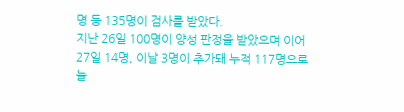명 등 135명이 검사를 받았다.
지난 26일 100명이 양성 판정을 받았으며 이어 27일 14명, 이날 3명이 추가돼 누적 117명으로 늘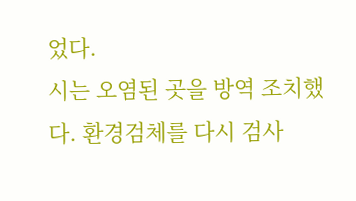었다.
시는 오염된 곳을 방역 조치했다. 환경검체를 다시 검사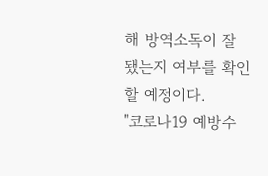해 방역소독이 잘 됐는지 여부를 확인할 예정이다.
"코로나19 예방수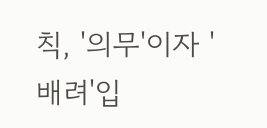칙, '의무'이자 '배려'입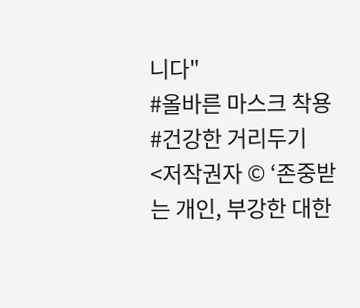니다"
#올바른 마스크 착용 #건강한 거리두기
<저작권자 © ‘존중받는 개인, 부강한 대한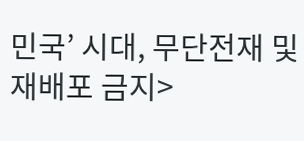민국’ 시대, 무단전재 및 재배포 금지>